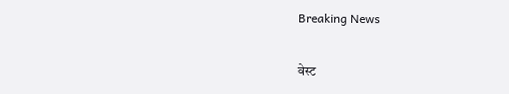Breaking News

वेस्ट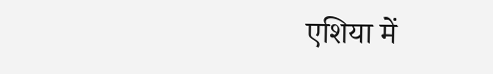एशिया में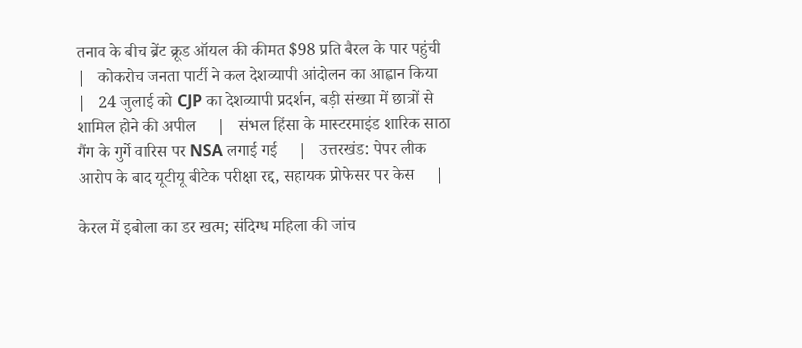तनाव के बीच ब्रेंट क्रूड ऑयल की कीमत $98 प्रति बैरल के पार पहुंची     |   कोकरोच जनता पार्टी ने कल देशव्यापी आंदोलन का आह्वान किया     |   24 जुलाई को CJP का देशव्यापी प्रदर्शन, बड़ी संख्या में छात्रों से शामिल होने की अपील     |   संभल हिंसा के मास्टरमाइंड शारिक साठा गैंग के गुर्गे वारिस पर NSA लगाई गई     |   उत्तरखंड: पेपर लीक आरोप के बाद यूटीयू बीटेक परीक्षा रद्द, सहायक प्रोफेसर पर केस     |

केरल में इबोला का डर खत्म; संदिग्ध महिला की जांच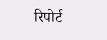रिपोर्ट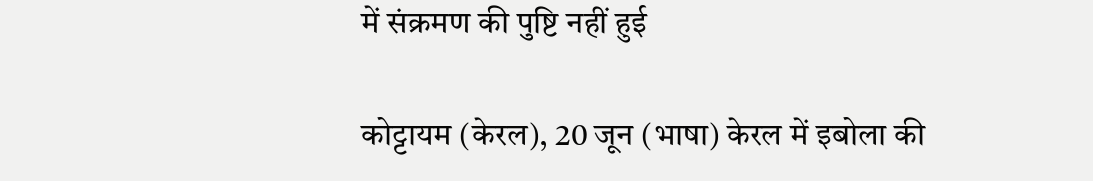में संक्रमण की पुष्टि नहीं हुई

कोट्टायम (केरल), 20 जून (भाषा) केरल में इबोला की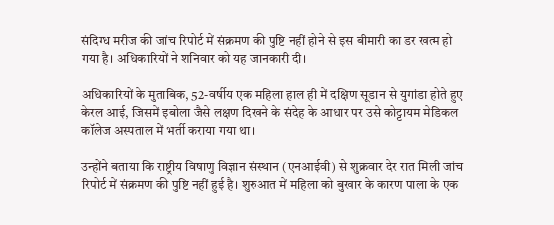संदिग्ध मरीज की जांच रिपोर्ट में संक्रमण की पुष्टि नहीं होने से इस बीमारी का डर खत्म हो गया है। अधिकारियों ने शनिवार को यह जानकारी दी।

अधिकारियों के मुताबिक, 52-वर्षीय एक महिला हाल ही में दक्षिण सूडान से युगांडा होते हुए केरल आई, जिसमें इबोला जैसे लक्षण दिखने के संदेह के आधार पर उसे कोट्टायम मेडिकल कॉलेज अस्पताल में भर्ती कराया गया था।

उन्होंने बताया कि राष्ट्रीय विषाणु विज्ञान संस्थान (एनआईवी) से शुक्रवार देर रात मिली जांच रिपोर्ट में संक्रमण की पुष्टि नहीं हुई है। शुरुआत में महिला को बुखार के कारण पाला के एक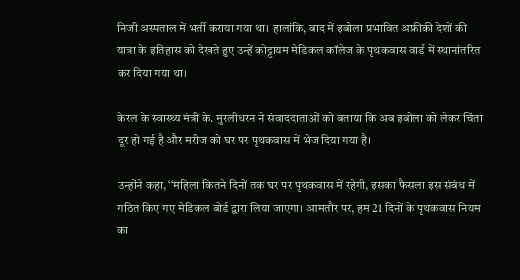निजी अस्पताल में भर्ती कराया गया था। हालांकि, बाद में इबोला प्रभावित अफ्रीकी देशों की यात्रा के इतिहास को देखते हुए उन्हें कोट्टायम मेडिकल कॉलेज के पृथकवास वार्ड में स्थानांतरित कर दिया गया था।

केरल के स्वास्थ्य मंत्री के. मुरलीधरन ने संवाददाताओं को बताया कि अब इबोला को लेकर चिंता दूर हो गई है और मरीज को घर पर पृथकवास में भेज दिया गया है।

उन्होंने कहा, ‘‘महिला कितने दिनों तक घर पर पृथकवास में रहेगी, इसका फैसला इस संबंध में गठित किए गए मेडिकल बोर्ड द्वारा लिया जाएगा। आमतौर पर, हम 21 दिनों के पृथकवास नियम का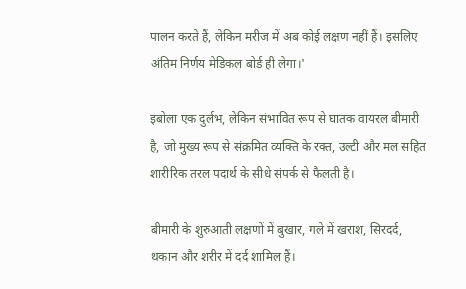पालन करते हैं, लेकिन मरीज में अब कोई लक्षण नहीं हैं। इसलिए अंतिम निर्णय मेडिकल बोर्ड ही लेगा।'

इबोला एक दुर्लभ, लेकिन संभावित रूप से घातक वायरल बीमारी है, जो मुख्य रूप से संक्रमित व्यक्ति के रक्त, उल्टी और मल सहित शारीरिक तरल पदार्थ के सीधे संपर्क से फैलती है।

बीमारी के शुरुआती लक्षणों में बुखार, गले में खराश, सिरदर्द, थकान और शरीर में दर्द शामिल हैं।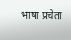भाषा प्रचेता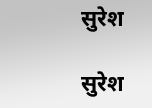सुरेश

सुरेश